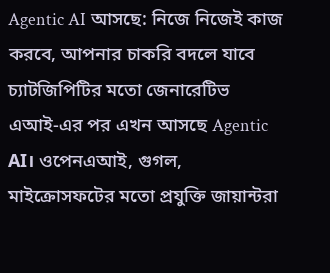Agentic AI আসছে: নিজে নিজেই কাজ করবে, আপনার চাকরি বদলে যাবে
চ্যাটজিপিটির মতো জেনারেটিভ এআই-এর পর এখন আসছে Agentic AI। ওপেনএআই, গুগল, মাইক্রোসফটের মতো প্রযুক্তি জায়ান্টরা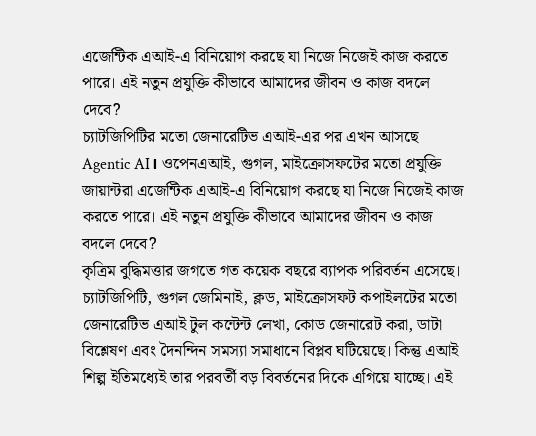এজেন্টিক এআই-এ বিনিয়োগ করছে যা নিজে নিজেই কাজ করতে পারে। এই নতুন প্রযুক্তি কীভাবে আমাদের জীবন ও কাজ বদলে দেবে?
চ্যাটজিপিটির মতো জেনারেটিভ এআই-এর পর এখন আসছে Agentic AI। ওপেনএআই, গুগল, মাইক্রোসফটের মতো প্রযুক্তি জায়ান্টরা এজেন্টিক এআই-এ বিনিয়োগ করছে যা নিজে নিজেই কাজ করতে পারে। এই নতুন প্রযুক্তি কীভাবে আমাদের জীবন ও কাজ বদলে দেবে?
কৃত্রিম বুদ্ধিমত্তার জগতে গত কয়েক বছরে ব্যাপক পরিবর্তন এসেছে। চ্যাটজিপিটি, গুগল জেমিনাই, ক্লড, মাইক্রোসফট কপাইলটের মতো জেনারেটিভ এআই টুল কন্টেন্ট লেখা, কোড জেনারেট করা, ডাটা বিশ্লেষণ এবং দৈনন্দিন সমস্যা সমাধানে বিপ্লব ঘটিয়েছে। কিন্তু এআই শিল্প ইতিমধ্যেই তার পরবর্তী বড় বিবর্তনের দিকে এগিয়ে যাচ্ছে। এই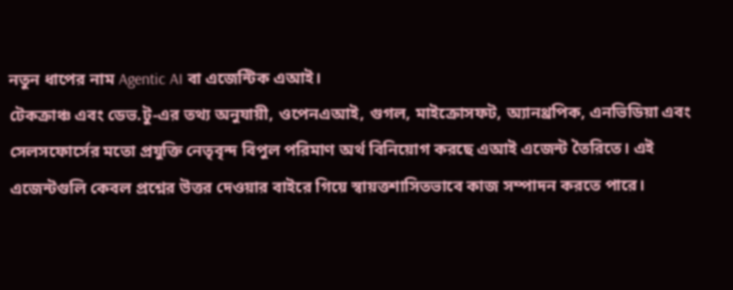নতুন ধাপের নাম Agentic AI বা এজেন্টিক এআই।
টেকক্রাঞ্চ এবং ডেভ.টু-এর তথ্য অনুযায়ী, ওপেনএআই, গুগল, মাইক্রোসফট, অ্যানথ্রপিক, এনভিডিয়া এবং সেলসফোর্সের মতো প্রযুক্তি নেতৃবৃন্দ বিপুল পরিমাণ অর্থ বিনিয়োগ করছে এআই এজেন্ট তৈরিতে। এই এজেন্টগুলি কেবল প্রশ্নের উত্তর দেওয়ার বাইরে গিয়ে স্বায়ত্তশাসিতভাবে কাজ সম্পাদন করতে পারে।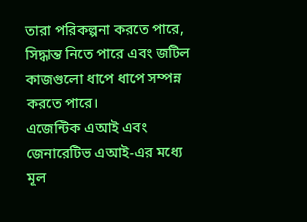তারা পরিকল্পনা করতে পারে, সিদ্ধান্ত নিতে পারে এবং জটিল কাজগুলো ধাপে ধাপে সম্পন্ন করতে পারে।
এজেন্টিক এআই এবং জেনারেটিভ এআই-এর মধ্যে মূল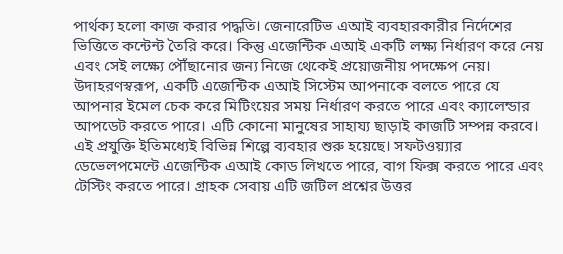পার্থক্য হলো কাজ করার পদ্ধতি। জেনারেটিভ এআই ব্যবহারকারীর নির্দেশের ভিত্তিতে কন্টেন্ট তৈরি করে। কিন্তু এজেন্টিক এআই একটি লক্ষ্য নির্ধারণ করে নেয় এবং সেই লক্ষ্যে পৌঁছানোর জন্য নিজে থেকেই প্রয়োজনীয় পদক্ষেপ নেয়। উদাহরণস্বরূপ, একটি এজেন্টিক এআই সিস্টেম আপনাকে বলতে পারে যে আপনার ইমেল চেক করে মিটিংয়ের সময় নির্ধারণ করতে পারে এবং ক্যালেন্ডার আপডেট করতে পারে। এটি কোনো মানুষের সাহায্য ছাড়াই কাজটি সম্পন্ন করবে।
এই প্রযুক্তি ইতিমধ্যেই বিভিন্ন শিল্পে ব্যবহার শুরু হয়েছে। সফটওয়্যার ডেভেলপমেন্টে এজেন্টিক এআই কোড লিখতে পারে, বাগ ফিক্স করতে পারে এবং টেস্টিং করতে পারে। গ্রাহক সেবায় এটি জটিল প্রশ্নের উত্তর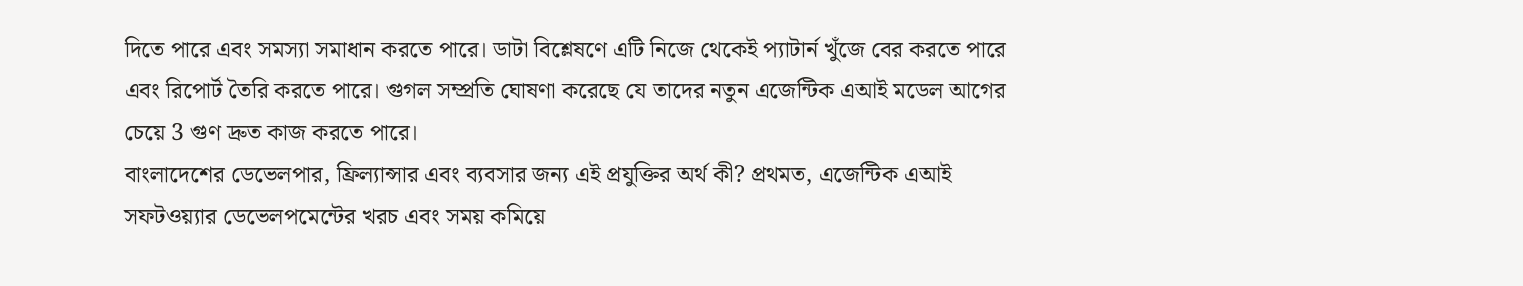দিতে পারে এবং সমস্যা সমাধান করতে পারে। ডাটা বিশ্লেষণে এটি নিজে থেকেই প্যাটার্ন খুঁজে বের করতে পারে এবং রিপোর্ট তৈরি করতে পারে। গুগল সম্প্রতি ঘোষণা করেছে যে তাদের নতুন এজেন্টিক এআই মডেল আগের চেয়ে 3 গুণ দ্রুত কাজ করতে পারে।
বাংলাদেশের ডেভেলপার, ফ্রিল্যান্সার এবং ব্যবসার জন্য এই প্রযুক্তির অর্থ কী? প্রথমত, এজেন্টিক এআই সফটওয়্যার ডেভেলপমেন্টের খরচ এবং সময় কমিয়ে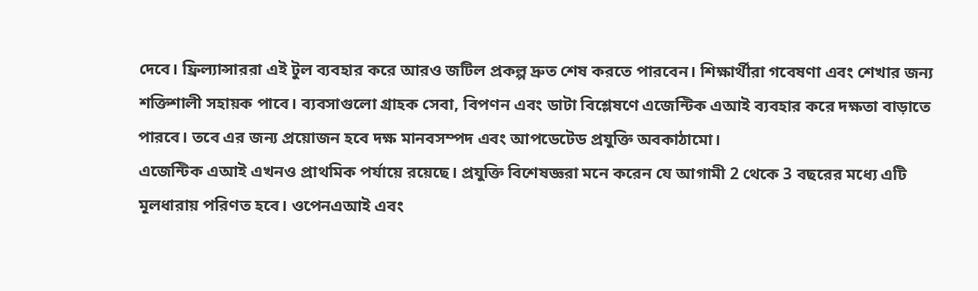দেবে। ফ্রিল্যান্সাররা এই টুল ব্যবহার করে আরও জটিল প্রকল্প দ্রুত শেষ করতে পারবেন। শিক্ষার্থীরা গবেষণা এবং শেখার জন্য শক্তিশালী সহায়ক পাবে। ব্যবসাগুলো গ্রাহক সেবা, বিপণন এবং ডাটা বিশ্লেষণে এজেন্টিক এআই ব্যবহার করে দক্ষতা বাড়াতে পারবে। তবে এর জন্য প্রয়োজন হবে দক্ষ মানবসম্পদ এবং আপডেটেড প্রযুক্তি অবকাঠামো।
এজেন্টিক এআই এখনও প্রাথমিক পর্যায়ে রয়েছে। প্রযুক্তি বিশেষজ্ঞরা মনে করেন যে আগামী 2 থেকে 3 বছরের মধ্যে এটি মূলধারায় পরিণত হবে। ওপেনএআই এবং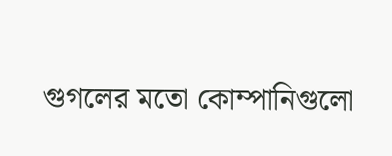গুগলের মতো কোম্পানিগুলো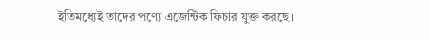ইতিমধ্যেই তাদের পণ্যে এজেন্টিক ফিচার যুক্ত করছে।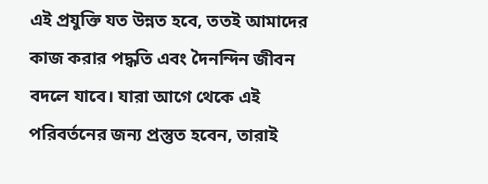এই প্রযুক্তি যত উন্নত হবে, ততই আমাদের কাজ করার পদ্ধতি এবং দৈনন্দিন জীবন বদলে যাবে। যারা আগে থেকে এই পরিবর্তনের জন্য প্রস্তুত হবেন, তারাই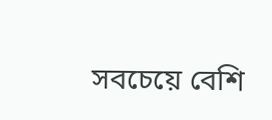সবচেয়ে বেশি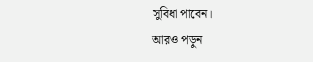সুবিধা পাবেন।
আরও পড়ুন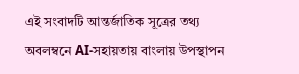এই সংবাদটি আন্তর্জাতিক সূত্রের তথ্য অবলম্বনে AI-সহায়তায় বাংলায় উপস্থাপন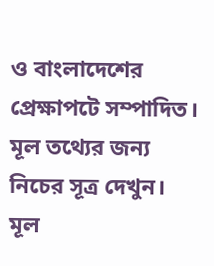ও বাংলাদেশের প্রেক্ষাপটে সম্পাদিত। মূল তথ্যের জন্য নিচের সূত্র দেখুন।
মূল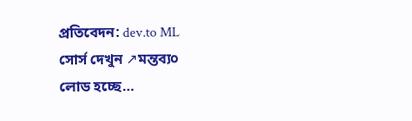প্রতিবেদন: dev.to ML
সোর্স দেখুন ↗মন্তব্য০
লোড হচ্ছে...